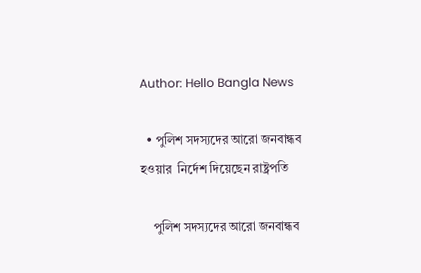Author: Hello Bangla News

  • পুলিশ সদস্যদের আরো জনবান্ধব হওয়ার  নির্দেশ দিয়েছেন রাষ্ট্রপতি

    পুলিশ সদস্যদের আরো জনবান্ধব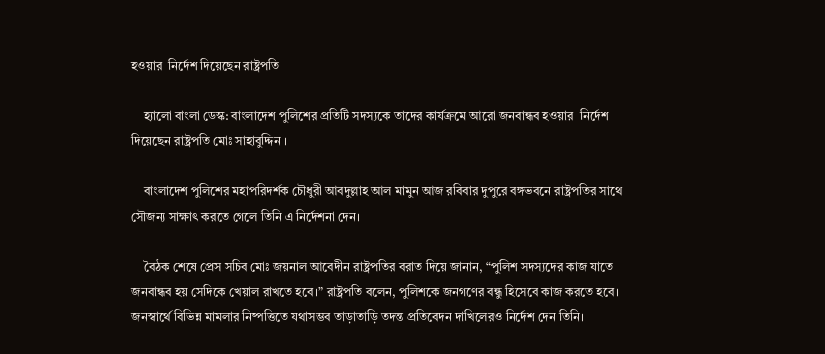হওয়ার  নির্দেশ দিয়েছেন রাষ্ট্রপতি

    হ্যালো বাংলা ডেস্ক: বাংলাদেশ পুলিশের প্রতিটি সদস্যকে তাদের কার্যক্রমে আরো জনবান্ধব হওয়ার  নির্দেশ দিয়েছেন রাষ্ট্রপতি মোঃ সাহাবুদ্দিন ।

    বাংলাদেশ পুলিশের মহাপরিদর্শক চৌধুরী আবদুল্লাহ আল মামুন আজ রবিবার দুপুরে বঙ্গভবনে রাষ্ট্রপতির সাথে সৌজন্য সাক্ষাৎ করতে গেলে তিনি এ নির্দেশনা দেন।

    বৈঠক শেষে প্রেস সচিব মোঃ জয়নাল আবেদীন রাষ্ট্রপতির বরাত দিয়ে জানান, “পুলিশ সদস্যদের কাজ যাতে জনবান্ধব হয় সেদিকে খেয়াল রাখতে হবে।” রাষ্ট্রপতি বলেন, পুলিশকে জনগণের বন্ধু হিসেবে কাজ করতে হবে। জনস্বার্থে বিভিন্ন মামলার নিষ্পত্তিতে যথাসম্ভব তাড়াতাড়ি তদন্ত প্রতিবেদন দাখিলেরও নির্দেশ দেন তিনি।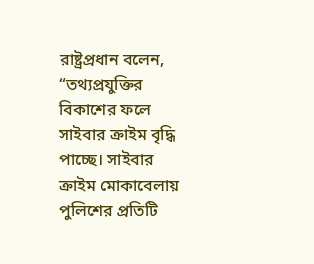রাষ্ট্রপ্রধান বলেন, “তথ্যপ্রযুক্তির বিকাশের ফলে সাইবার ক্রাইম বৃদ্ধি পাচ্ছে। সাইবার ক্রাইম মোকাবেলায় পুলিশের প্রতিটি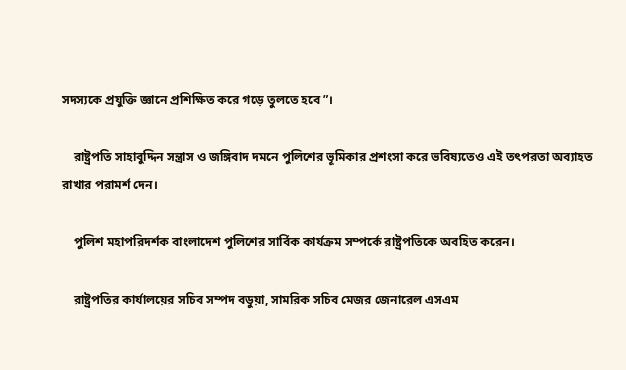সদস্যকে প্রযুক্তি জ্ঞানে প্রশিক্ষিত করে গড়ে তুলতে হবে”।

    রাষ্ট্রপতি সাহাবুদ্দিন সন্ত্রাস ও জঙ্গিবাদ দমনে পুলিশের ভূমিকার প্রশংসা করে ভবিষ্যতেও এই তৎপরতা অব্যাহত রাখার পরামর্শ দেন।

    পুলিশ মহাপরিদর্শক বাংলাদেশ পুলিশের সার্বিক কার্যক্রম সম্পর্কে রাষ্ট্রপতিকে অবহিত করেন।

    রাষ্ট্রপতির কার্যালয়ের সচিব সম্পদ বডুয়া, সামরিক সচিব মেজর জেনারেল এসএম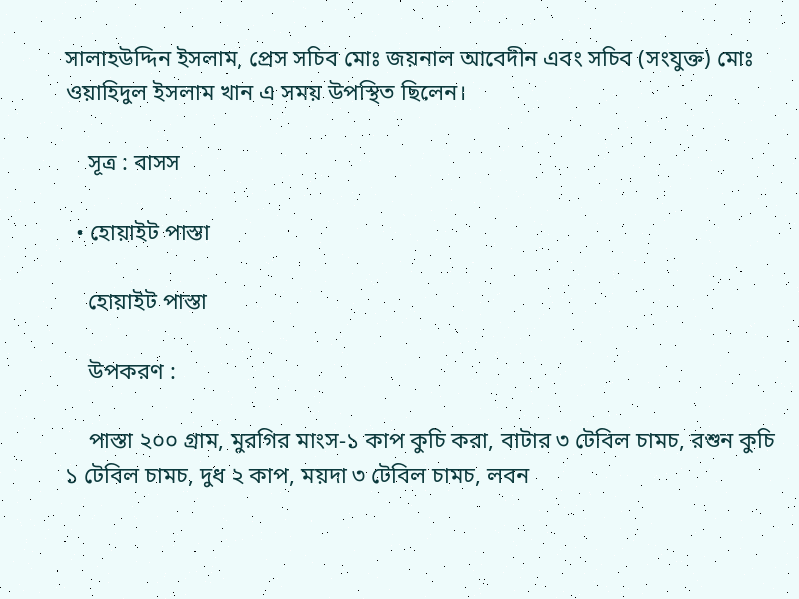সালাহউদ্দিন ইসলাম, প্রেস সচিব মোঃ জয়নাল আবেদীন এবং সচিব (সংযুক্ত) মোঃ ওয়াহিদুল ইসলাম খান এ সময় উপস্থিত ছিলেন।

    সূত্র : বাসস

  • হোয়াইট পাস্তা

    হোয়াইট পাস্তা

    উপকরণ :

    পাস্তা ২০০ গ্রাম, মুরগির মাংস-১ কাপ কুচি করা, বাটার ৩ টেবিল চামচ, রশুন কুচি ১ টেবিল চামচ, দুধ ২ কাপ, ময়দা ৩ টেবিল চামচ, লবন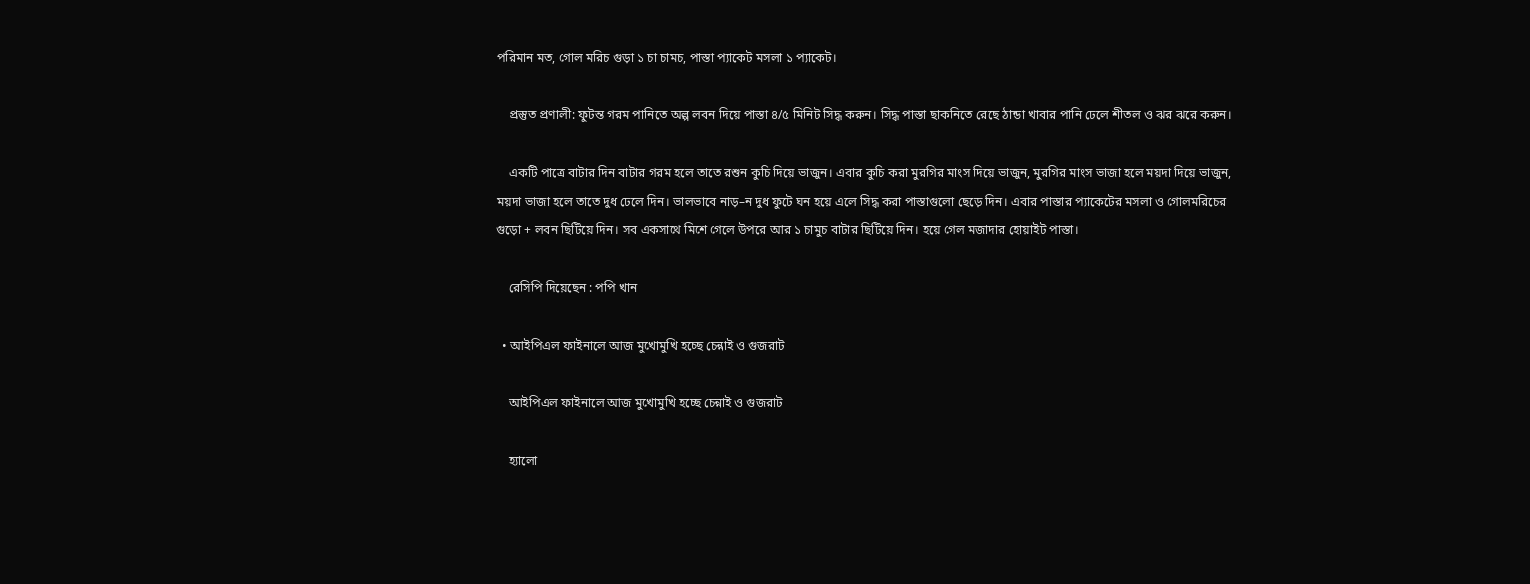পরিমান মত, গোল মরিচ গুড়া ১ চা চামচ, পাস্তা প্যাকেট মসলা ১ প্যাকেট।

    প্রস্তুত প্রণালী: ফুটন্ত গরম পানিতে অল্প লবন দিয়ে পাস্তা ৪/৫ মিনিট সিদ্ধ করুন। সিদ্ধ পাস্তা ছাকনিতে রেছে ঠান্ডা খাবার পানি ঢেলে শীতল ও ঝর ঝরে করুন।

    একটি পাত্রে বাটার দিন বাটার গরম হলে তাতে রশুন কুচি দিয়ে ভাজুন। এবার কুচি করা মুরগির মাংস দিয়ে ভাজুন, মুরগির মাংস ভাজা হলে ময়দা দিয়ে ভাজুন, ময়দা ভাজা হলে তাতে দুধ ঢেলে দিন। ভালভাবে নাড়–ন দুধ ফুটে ঘন হয়ে এলে সিদ্ধ করা পাস্তাগুলো ছেড়ে দিন। এবার পাস্তার প্যাকেটের মসলা ও গোলমরিচের গুড়ো + লবন ছিটিয়ে দিন। সব একসাথে মিশে গেলে উপরে আর ১ চামুচ বাটার ছিটিয়ে দিন। হয়ে গেল মজাদার হোয়াইট পাস্তা।

    রেসিপি দিয়েছেন : পপি খান

  • আইপিএল ফাইনালে আজ মুখোমুখি হচ্ছে চেন্নাই ও গুজরাট

    আইপিএল ফাইনালে আজ মুখোমুখি হচ্ছে চেন্নাই ও গুজরাট

    হ্যালো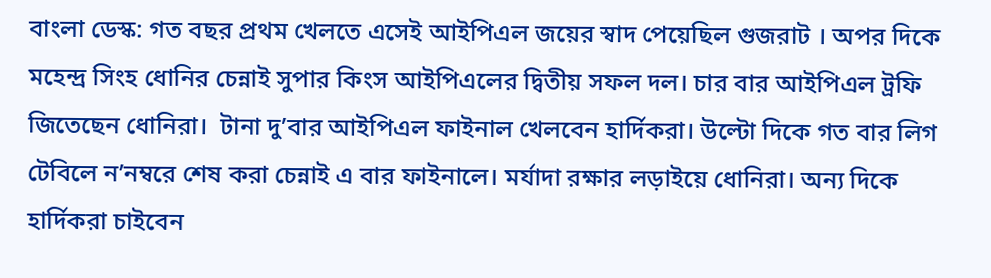বাংলা ডেস্ক: গত বছর প্রথম খেলতে এসেই আইপিএল জয়ের স্বাদ পেয়েছিল গুজরাট । অপর দিকে মহেন্দ্র সিংহ ধোনির চেন্নাই সুপার কিংস আইপিএলের দ্বিতীয় সফল দল। চার বার আইপিএল ট্রফি জিতেছেন ধোনিরা।  টানা দু’বার আইপিএল ফাইনাল খেলবেন হার্দিকরা। উল্টো দিকে গত বার লিগ টেবিলে ন’নম্বরে শেষ করা চেন্নাই এ বার ফাইনালে। মর্যাদা রক্ষার লড়াইয়ে ধোনিরা। অন্য দিকে হার্দিকরা চাইবেন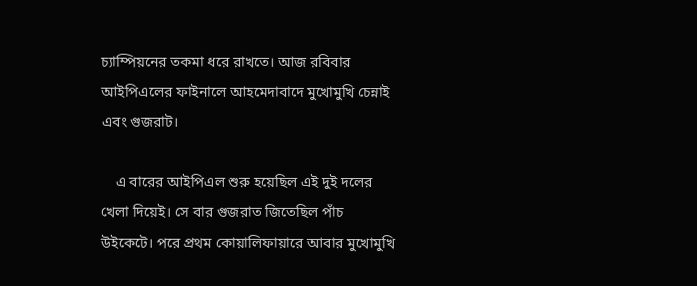চ্যাম্পিয়নের তকমা ধরে রাখতে। আজ রবিবার আইপিএলের ফাইনালে আহমেদাবাদে মুখোমুখি চেন্নাই এবং গুজরাট।

    এ বারের আইপিএল শুরু হয়েছিল এই দুই দলের খেলা দিয়েই। সে বার গুজরাত জিতেছিল পাঁচ উইকেটে। পরে প্রথম কোয়ালিফায়ারে আবার মুখোমুখি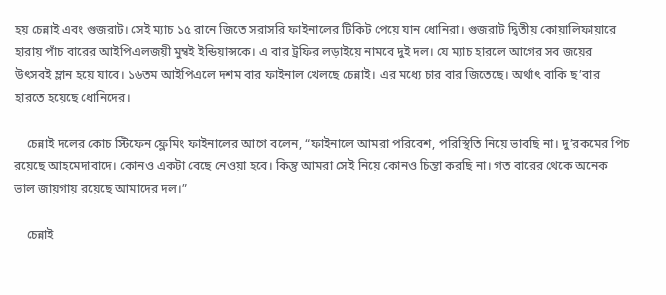হয় চেন্নাই এবং গুজরাট। সেই ম্যাচ ১৫ রানে জিতে সরাসরি ফাইনালের টিকিট পেয়ে যান ধোনিরা। গুজরাট দ্বিতীয় কোয়ালিফায়ারে হারায় পাঁচ বারের আইপিএলজয়ী মুম্বই ইন্ডিয়ান্সকে। এ বার ট্রফির লড়াইয়ে নামবে দুই দল। যে ম্যাচ হারলে আগের সব জয়ের উৎসবই ম্লান হয়ে যাবে। ১৬তম আইপিএলে দশম বার ফাইনাল খেলছে চেন্নাই। এর মধ্যে চার বার জিতেছে। অর্থাৎ বাকি ছ’বার হারতে হয়েছে ধোনিদের।

    চেন্নাই দলের কোচ স্টিফেন ফ্লেমিং ফাইনালের আগে বলেন, “ফাইনালে আমরা পরিবেশ, পরিস্থিতি নিয়ে ভাবছি না। দু’রকমের পিচ রয়েছে আহমেদাবাদে। কোনও একটা বেছে নেওয়া হবে। কিন্তু আমরা সেই নিয়ে কোনও চিন্তা করছি না। গত বারের থেকে অনেক ভাল জায়গায় রয়েছে আমাদের দল।”

    চেন্নাই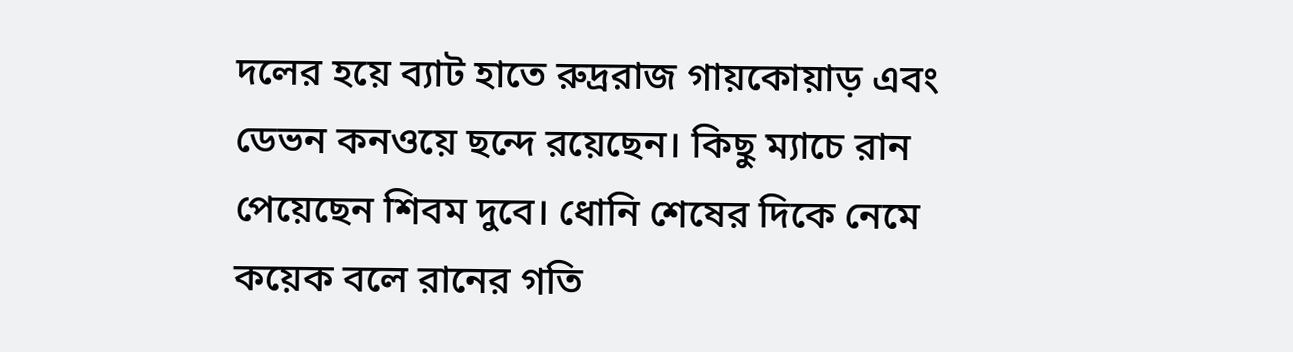দলের হয়ে ব্যাট হাতে রুদ্ররাজ গায়কোয়াড় এবং ডেভন কনওয়ে ছন্দে রয়েছেন। কিছু ম্যাচে রান পেয়েছেন শিবম দুবে। ধোনি শেষের দিকে নেমে কয়েক বলে রানের গতি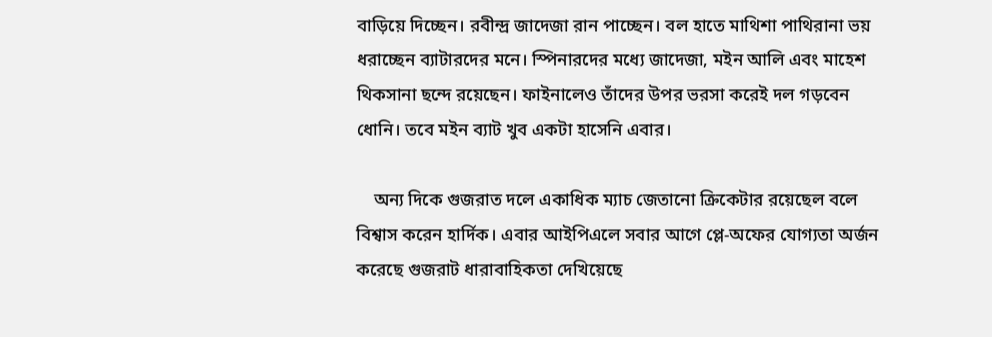বাড়িয়ে দিচ্ছেন। রবীন্দ্র জাদেজা রান পাচ্ছেন। বল হাতে মাথিশা পাথিরানা ভয় ধরাচ্ছেন ব্যাটারদের মনে। স্পিনারদের মধ্যে জাদেজা, মইন আলি এবং মাহেশ থিকসানা ছন্দে রয়েছেন। ফাইনালেও তাঁদের উপর ভরসা করেই দল গড়বেন ধোনি। তবে মইন ব্যাট খুব একটা হাসেনি এবার।

    অন্য দিকে গুজরাত দলে একাধিক ম্যাচ জেতানো ক্রিকেটার রয়েছেল বলে বিশ্বাস করেন হার্দিক। এবার আইপিএলে সবার আগে প্লে-অফের যোগ্যতা অর্জন করেছে গুজরাট ধারাবাহিকতা দেখিয়েছে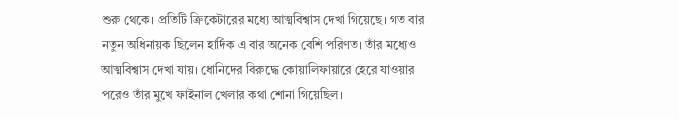শুরু থেকে। প্রতিটি ক্রিকেটারের মধ্যে আত্মবিশ্বাস দেখা গিয়েছে। গত বার নতুন অধিনায়ক ছিলেন হার্দিক এ বার অনেক বেশি পরিণত। তাঁর মধ্যেও আত্মবিশ্বাস দেখা যায়। ধোনিদের বিরুদ্ধে কোয়ালিফায়ারে হেরে যাওয়ার পরেও তাঁর মুখে ফাইনাল খেলার কথা শোনা গিয়েছিল।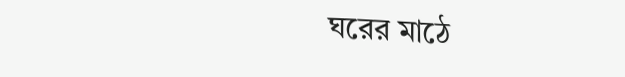ঘরের মাঠে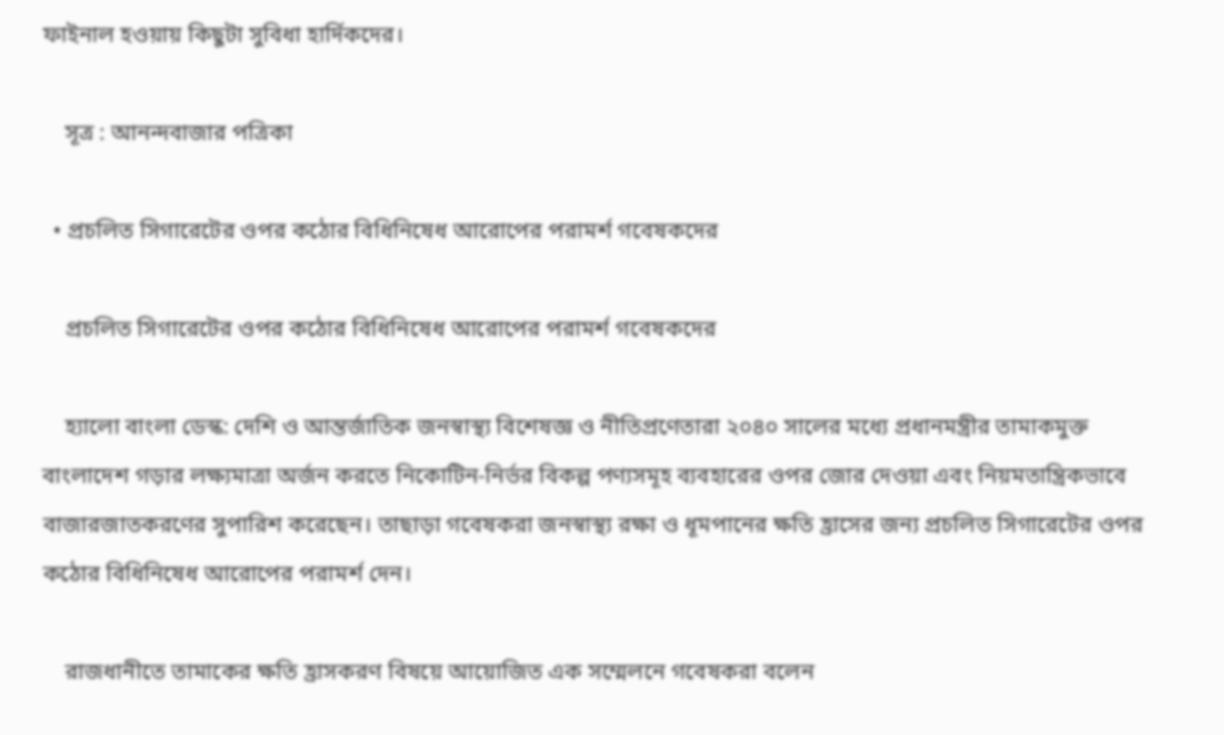ফাইনাল হওয়ায় কিছুটা সুবিধা হার্দিকদের।

    সূত্র : আনন্দবাজার পত্রিকা

  • প্রচলিত সিগারেটের ওপর কঠোর বিধিনিষেধ আরোপের পরামর্শ গবেষকদের

    প্রচলিত সিগারেটের ওপর কঠোর বিধিনিষেধ আরোপের পরামর্শ গবেষকদের

    হ্যালো বাংলা ডেস্ক: দেশি ও আন্তর্জাতিক জনস্বাস্থ্য বিশেষজ্ঞ ও নীতিপ্রণেতারা ২০৪০ সালের মধ্যে প্রধানমন্ত্রীর তামাকমুক্ত বাংলাদেশ গড়ার লক্ষ্যমাত্রা অর্জন করতে নিকোটিন-নির্ভর বিকল্প পণ্যসমূহ ব্যবহারের ওপর জোর দেওয়া এবং নিয়মতান্ত্রিকভাবে বাজারজাতকরণের সুপারিশ করেছেন। তাছাড়া গবেষকরা জনস্বাস্থ্য রক্ষা ও ধূমপানের ক্ষতি হ্রাসের জন্য প্রচলিত সিগারেটের ওপর কঠোর বিধিনিষেধ আরোপের পরামর্শ দেন।

    রাজধানীতে তামাকের ক্ষতি হ্রাসকরণ বিষয়ে আয়োজিত এক সম্মেলনে গবেষকরা বলেন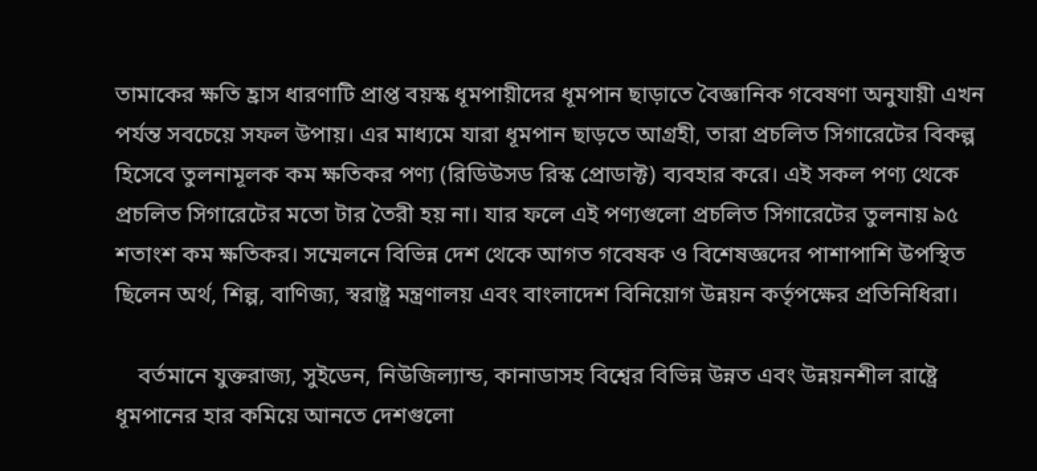তামাকের ক্ষতি হ্রাস ধারণাটি প্রাপ্ত বয়স্ক ধূমপায়ীদের ধূমপান ছাড়াতে বৈজ্ঞানিক গবেষণা অনুযায়ী এখন পর্যন্ত সবচেয়ে সফল উপায়। এর মাধ্যমে যারা ধূমপান ছাড়তে আগ্রহী, তারা প্রচলিত সিগারেটের বিকল্প হিসেবে তুলনামূলক কম ক্ষতিকর পণ্য (রিডিউসড রিস্ক প্রোডাক্ট) ব্যবহার করে। এই সকল পণ্য থেকে প্রচলিত সিগারেটের মতো টার তৈরী হয় না। যার ফলে এই পণ্যগুলো প্রচলিত সিগারেটের তুলনায় ৯৫ শতাংশ কম ক্ষতিকর। সম্মেলনে বিভিন্ন দেশ থেকে আগত গবেষক ও বিশেষজ্ঞদের পাশাপাশি উপস্থিত ছিলেন অর্থ, শিল্প, বাণিজ্য, স্বরাষ্ট্র মন্ত্রণালয় এবং বাংলাদেশ বিনিয়োগ উন্নয়ন কর্তৃপক্ষের প্রতিনিধিরা।

    বর্তমানে যুক্তরাজ্য, সুইডেন, নিউজিল্যান্ড, কানাডাসহ বিশ্বের বিভিন্ন উন্নত এবং উন্নয়নশীল রাষ্ট্রে ধূমপানের হার কমিয়ে আনতে দেশগুলো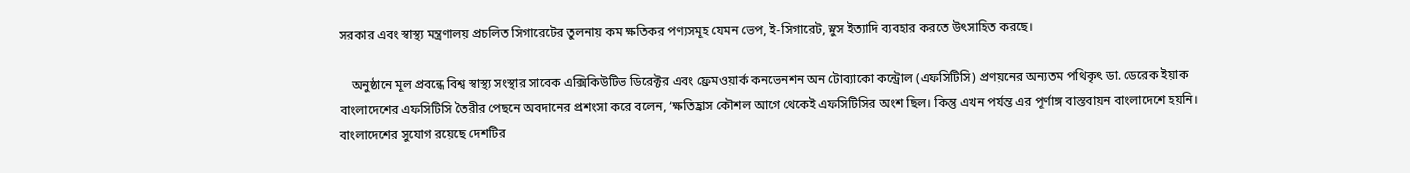সরকার এবং স্বাস্থ্য মন্ত্রণালয় প্রচলিত সিগারেটের তুলনায় কম ক্ষতিকর পণ্যসমূহ যেমন ভেপ, ই-সিগারেট, স্নুস ইত্যাদি ব্যবহার করতে উৎসাহিত করছে।

    অনুষ্ঠানে মূল প্রবন্ধে বিশ্ব স্বাস্থ্য সংস্থার সাবেক এক্সিকিউটিভ ডিরেক্টর এবং ফ্রেমওয়ার্ক কনভেনশন অন টোব্যাকো কন্ট্রোল (এফসিটিসি) প্রণয়নের অন্যতম পথিকৃৎ ডা. ডেরেক ইয়াক বাংলাদেশের এফসিটিসি তৈরীর পেছনে অবদানের প্রশংসা করে বলেন, ‘ক্ষতিহ্রাস কৌশল আগে থেকেই এফসিটিসির অংশ ছিল। কিন্তু এখন পর্যন্ত এর পূর্ণাঙ্গ বাস্তবায়ন বাংলাদেশে হয়নি। বাংলাদেশের সুযোগ রয়েছে দেশটির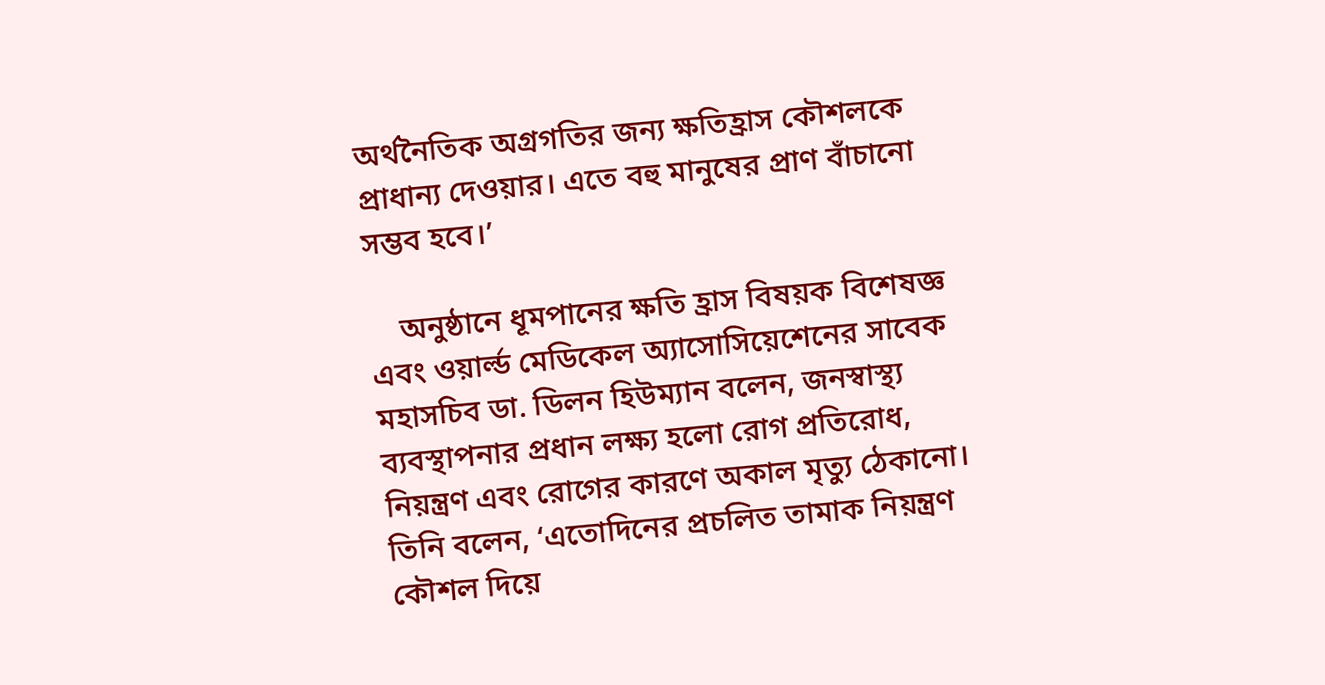অর্থনৈতিক অগ্রগতির জন্য ক্ষতিহ্রাস কৌশলকে প্রাধান্য দেওয়ার। এতে বহু মানুষের প্রাণ বাঁচানো সম্ভব হবে।’

    অনুষ্ঠানে ধূমপানের ক্ষতি হ্রাস বিষয়ক বিশেষজ্ঞ এবং ওয়ার্ল্ড মেডিকেল অ্যাসোসিয়েশেনের সাবেক মহাসচিব ডা. ডিলন হিউম্যান বলেন, জনস্বাস্থ্য ব্যবস্থাপনার প্রধান লক্ষ্য হলো রোগ প্রতিরোধ, নিয়ন্ত্রণ এবং রোগের কারণে অকাল মৃত্যু ঠেকানো। তিনি বলেন, ‘এতোদিনের প্রচলিত তামাক নিয়ন্ত্রণ কৌশল দিয়ে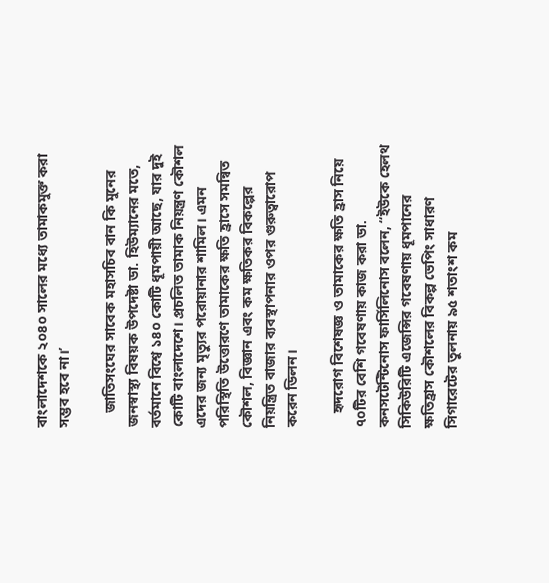বাংলাদেশকে ২০৪০ সালের মধ্যে তামাকমুক্ত করা সম্ভব হবে না।’

    জাতিসংঘের সাবেক মহাসচিব বান কি মুনের জনস্বাস্থ্য বিষয়ক উপদেষ্টা ডা. হিউম্যানের মতে, বর্তমানে বিশ্বে ১৪০ কোটি ধূমপায়ী আছে, যার দুই কোটি বাংলাদেশে। প্রচলিত তামাক নিয়ন্ত্রণ কৌশল এদের জন্য মৃত্যুর পরোয়ানার শামিল। এমন পরিস্থিতি উত্তোরণে তামাকের ক্ষতি হ্রাসে সমন্বিত কৌশল, বিজ্ঞান এবং কম ক্ষতিকর বিকল্পের নিয়ন্ত্রিত বাজার ব্যবস্থাপনার ওপর গুরুত্বারোপ করেন ডিলন।

    হৃদরোগ বিশেষজ্ঞ ও তামাকের ক্ষতি হ্রাস নিয়ে ৭০টির বেশি গবেষণায় কাজ করা ডা. কনসটেন্টিনোস ফার্সিলিনোস বলেন, “ইউকে হেলথ সিকিউরিটি এজেন্সির গবেষণায় ধূমপানের ক্ষতিহ্রাস কৌশলের বিকল্প ভেপিং সাধারণ সিগারেটের তুলনায় ৯৫ শতাংশ কম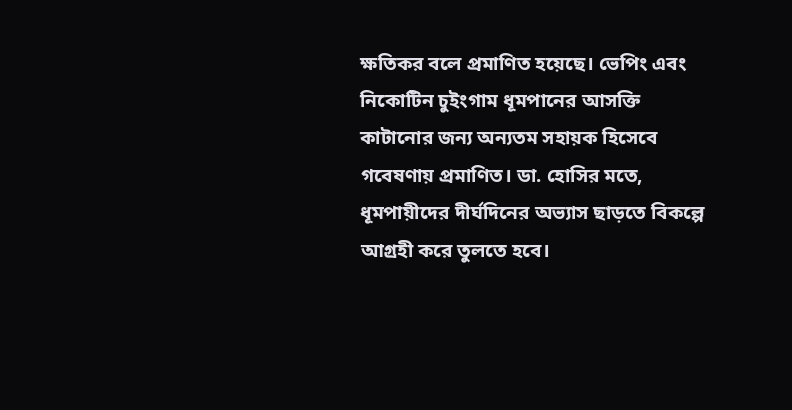ক্ষতিকর বলে প্রমাণিত হয়েছে। ভেপিং এবং নিকোটিন চুইংগাম ধূমপানের আসক্তি কাটানোর জন্য অন্যতম সহায়ক হিসেবে গবেষণায় প্রমাণিত। ডা. হোসির মতে, ধূমপায়ীদের দীর্ঘদিনের অভ্যাস ছাড়তে বিকল্পে আগ্রহী করে তুলতে হবে।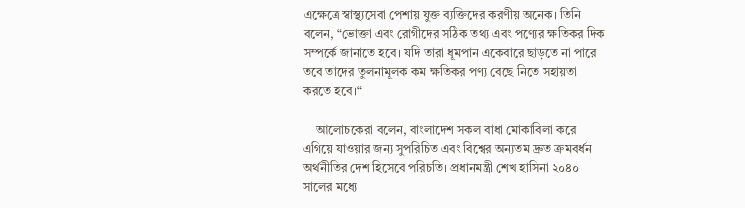এক্ষেত্রে স্বাস্থ্যসেবা পেশায় যুক্ত ব্যক্তিদের করণীয় অনেক। তিনি বলেন, “ভোক্তা এবং রোগীদের সঠিক তথ্য এবং পণ্যের ক্ষতিকর দিক সম্পর্কে জানাতে হবে। যদি তারা ধূমপান একেবারে ছাড়তে না পারে তবে তাদের তুলনামূলক কম ক্ষতিকর পণ্য বেছে নিতে সহায়তা করতে হবে।“

    আলোচকেরা বলেন, বাংলাদেশ সকল বাধা মোকাবিলা করে এগিয়ে যাওয়ার জন্য সুপরিচিত এবং বিশ্বের অন্যতম দ্রুত ক্রমবর্ধন অর্থনীতির দেশ হিসেবে পরিচতি। প্রধানমন্ত্রী শেখ হাসিনা ২০৪০ সালের মধ্যে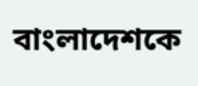বাংলাদেশকে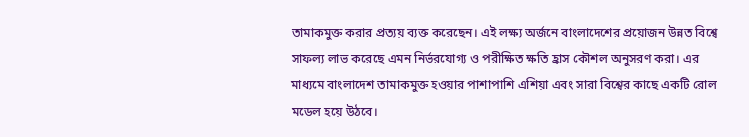তামাকমুক্ত করার প্রত্যয় ব্যক্ত করেছেন। এই লক্ষ্য অর্জনে বাংলাদেশের প্রয়োজন উন্নত বিশ্বে সাফল্য লাভ করেছে এমন নির্ভরযোগ্য ও পরীক্ষিত ক্ষতি হ্রাস কৌশল অনুসরণ করা। এর মাধ্যমে বাংলাদেশ তামাকমুক্ত হওয়ার পাশাপাশি এশিয়া এবং সারা বিশ্বের কাছে একটি রোল মডেল হয়ে উঠবে।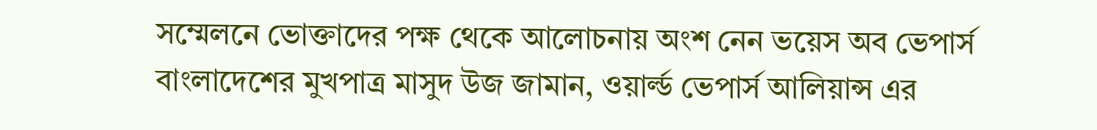সম্মেলনে ভোক্তাদের পক্ষ থেকে আলোচনায় অংশ নেন ভয়েস অব ভেপার্স বাংলাদেশের মুখপাত্র মাসুদ উজ জামান, ওয়ার্ল্ড ভেপার্স আলিয়ান্স এর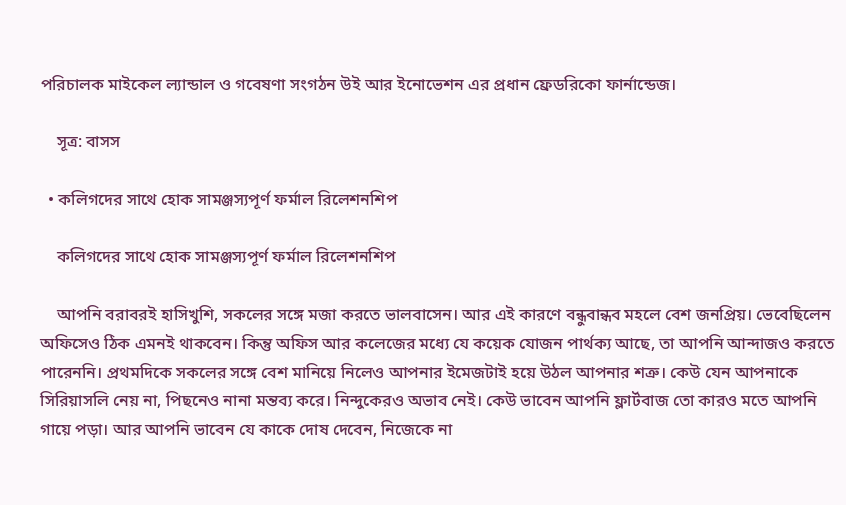পরিচালক মাইকেল ল্যান্ডাল ও গবেষণা সংগঠন উই আর ইনোভেশন এর প্রধান ফ্রেডরিকো ফার্নান্ডেজ।

    সূত্র: বাসস

  • কলিগদের সাথে হোক সামঞ্জস্যপূর্ণ ফর্মাল রিলেশনশিপ

    কলিগদের সাথে হোক সামঞ্জস্যপূর্ণ ফর্মাল রিলেশনশিপ

    আপনি বরাবরই হাসিখুশি, সকলের সঙ্গে মজা করতে ভালবাসেন। আর এই কারণে বন্ধুবান্ধব মহলে বেশ জনপ্রিয়। ভেবেছিলেন অফিসেও ঠিক এমনই থাকবেন। কিন্তু অফিস আর কলেজের মধ্যে যে কয়েক যোজন পার্থক্য আছে, তা আপনি আন্দাজও করতে পারেননি। প্রথমদিকে সকলের সঙ্গে বেশ মানিয়ে নিলেও আপনার ইমেজটাই হয়ে উঠল আপনার শত্রু। কেউ যেন আপনাকে সিরিয়াসলি নেয় না, পিছনেও নানা মন্তব্য করে। নিন্দুকেরও অভাব নেই। কেউ ভাবেন আপনি ফ্লার্টবাজ তো কারও মতে আপনি গায়ে পড়া। আর আপনি ভাবেন যে কাকে দোষ দেবেন, নিজেকে না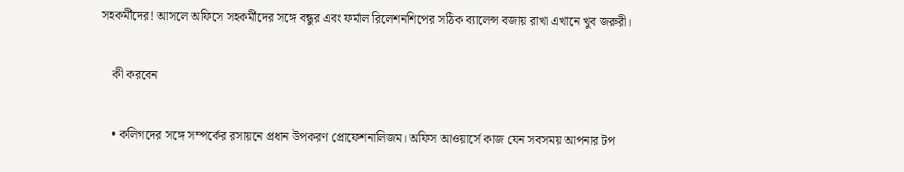সহকর্মীদের! আসলে অফিসে সহকর্মীদের সঙ্গে বন্ধুর এবং ফর্মাল রিলেশনশিপের সঠিক ব্যালেন্স বজায় রাখা এখানে খুব জরুরী।

    কী করবেন

    • কলিগদের সঙ্গে সম্পর্কের রসায়নে প্রধান উপকরণ প্রোফেশনালিজম। অফিস আওয়ার্সে কাজ যেন সবসময় আপনার টপ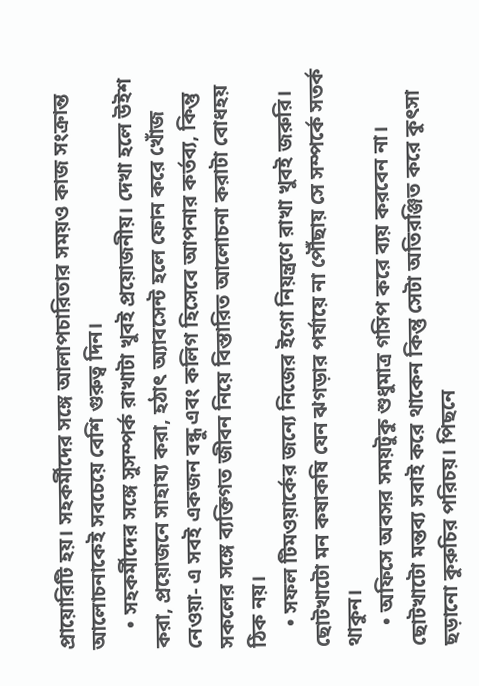প্রায়োরিটি হয়। সহকর্মীদের সঙ্গে আলাপচারিতার সময়ও কাজ সংক্রান্ত আলোচনাকেই সবচেয়ে বেশি গুরুত্ব দিন।
    • সহকর্মীদের সঙ্গে সুসম্পর্ক রাখাটা খুবই প্রয়োজনীয়। দেখা হলে উইশ করা, প্রয়োজনে সাহায্য করা, হঠাৎ অ্যাবসেন্ট হলে ফোন করে খোঁজ নেওয়া- এ সবই একজন বন্ধু এবং কলিগ হিসেবে আপনার কর্তব্য, কিন্তু সকলের সঙ্গে ব্যক্তিগত জীবন নিয়ে বিস্তারিত আলোচনা করাটা বোধহয় ঠিক নয়।
    • সফল টিমওয়ার্কের জন্যে নিজের ইগো নিয়ন্ত্রণে রাখা খুবই জরুরি। ছোটখাটো মন কষাকষি যেন ঝগড়ার পর্যায়ে না পৌঁছায় সে সম্পর্কে সতর্ক থাকুন।
    • অফিসে অবসর সময়টুকু শুধুমাত্র গসিপ করে ব্যয় করবেন না। ছোটখাটো মন্তব্য সবাই করে থাকেন কিন্তু সেটা অতিরঞ্জিত করে কুৎসা ছড়ানো কুরুচির পরিচয়। পিছনে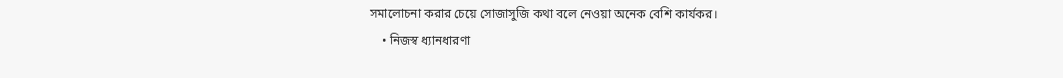সমালোচনা করার চেয়ে সোজাসুজি কথা বলে নেওয়া অনেক বেশি কার্যকর।
    • নিজস্ব ধ্যানধারণা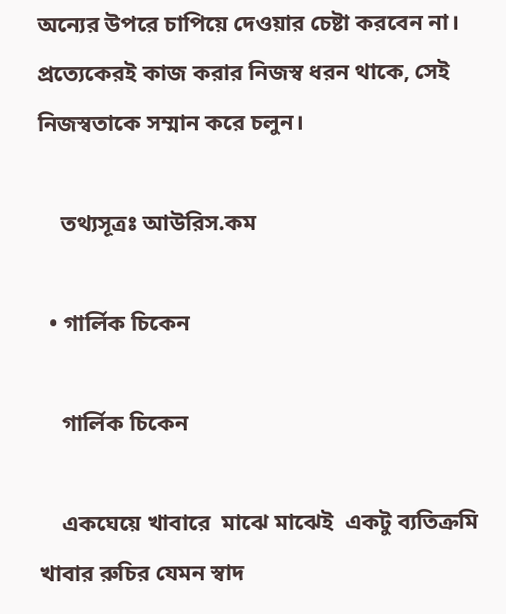অন্যের উপরে চাপিয়ে দেওয়ার চেষ্টা করবেন না। প্রত্যেকেরই কাজ করার নিজস্ব ধরন থাকে, সেই নিজস্বতাকে সম্মান করে চলুন।

    তথ্যসূত্রঃ আউরিস.কম

  • গার্লিক চিকেন

    গার্লিক চিকেন

    একঘেয়ে খাবারে  মাঝে মাঝেই  একটু ব্যতিক্রমি খাবার রুচির যেমন স্বাদ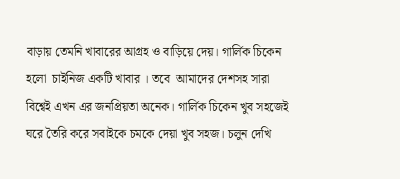বাড়ায় তেমনি খাবারের আগ্রহ ও বাড়িয়ে দেয়। গার্লিক চিকেন হলো  চাইনিজ একটি খাবার । তবে  আমাদের দেশসহ সারা বিশ্বেই এখন এর জনপ্রিয়তা অনেক। গার্লিক চিকেন খুব সহজেই ঘরে তৈরি করে সবাইকে চমকে দেয়া খুব সহজ। চলুন দেখি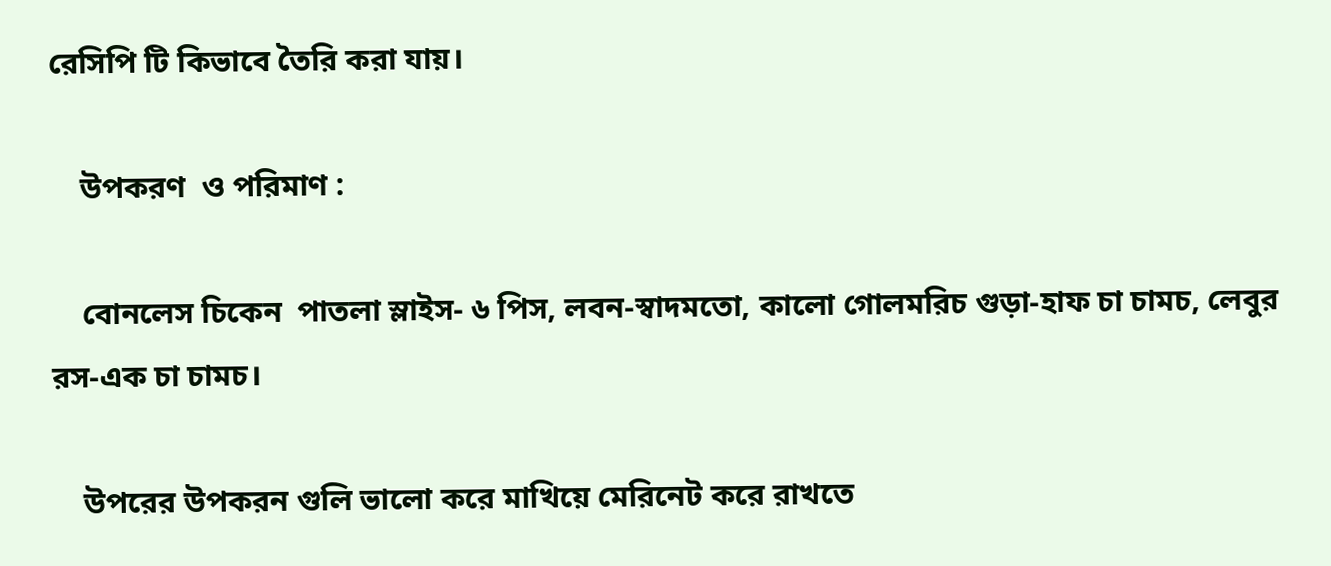রেসিপি টি কিভাবে তৈরি করা যায়।

    উপকরণ  ও পরিমাণ :

    বোনলেস চিকেন  পাতলা স্লাইস- ৬ পিস, লবন-স্বাদমতো, কালো গোলমরিচ গুড়া-হাফ চা চামচ, লেবুর রস-এক চা চামচ।

    উপরের উপকরন গুলি ভালো করে মাখিয়ে মেরিনেট করে রাখতে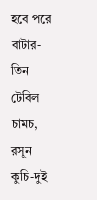হবে পরে বাটার-তিন টেবিল চামচ, রসূন কুচি-দুই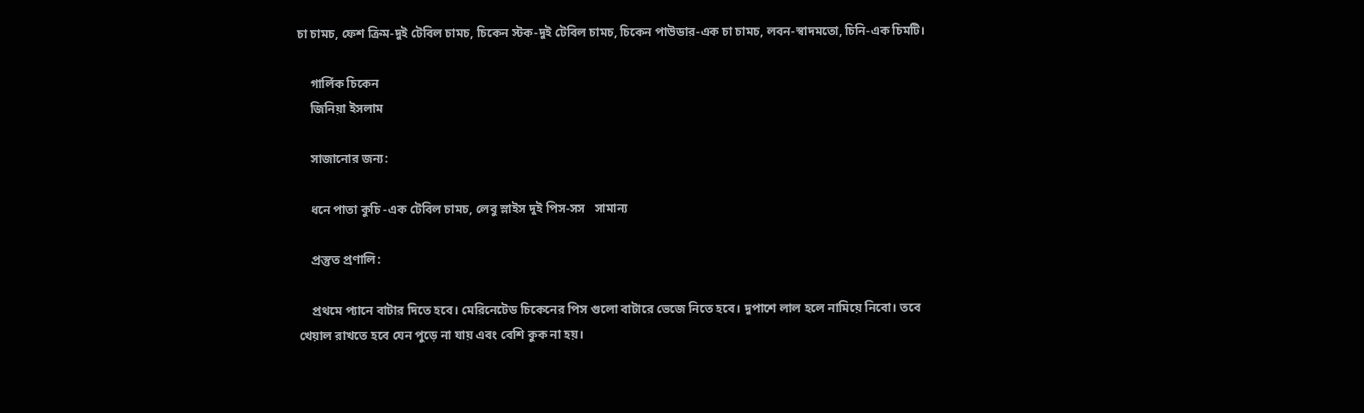চা চামচ, ফেশ ক্রিম-দুই টেবিল চামচ, চিকেন স্টক-দুই টেবিল চামচ, চিকেন পাউডার-এক চা চামচ, লবন-স্বাদমতো, চিনি-এক চিমটি।

    গার্লিক চিকেন
    জিনিয়া ইসলাম

    সাজানোর জন্য:

    ধনে পাতা কুচি -এক টেবিল চামচ, লেবু স্লাইস দুই পিস-সস   সামান‍্য

    প্রস্তুত প্রণালি:

    প্রথমে প্যানে বাটার দিতে হবে। মেরিনেটেড চিকেনের পিস গুলো বাটারে ভেজে নিতে হবে। দুপাশে লাল হলে নামিয়ে নিবো। তবে খেয়াল রাখতে হবে যেন পুড়ে না যায় এবং বেশি কুক না হয়।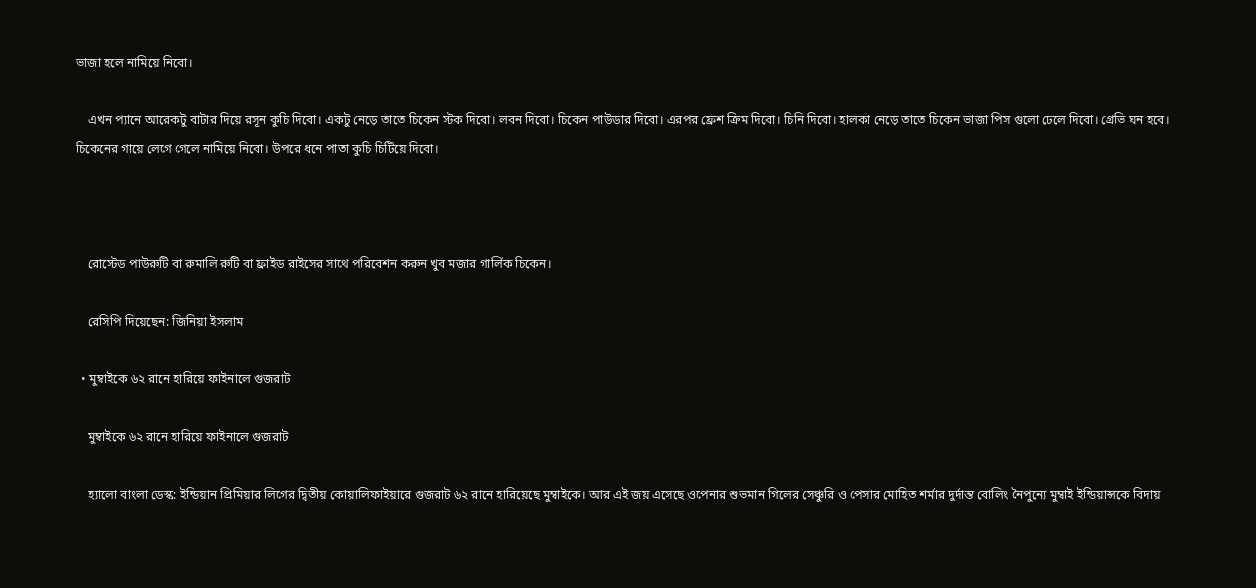ভাজা হলে নামিয়ে নিবো।

    এখন প্যানে আরেকটু বাটার দিয়ে রসূন কুচি দিবো। একটু নেড়ে তাতে চিকেন স্টক দিবো। লবন দিবো। চিকেন পাউডার দিবো। এরপর ফ্রেশ ক্রিম দিবো। চিনি দিবো। হালকা নেড়ে তাতে চিকেন ভাজা পিস গুলো ঢেলে দিবো। গ্রেভি ঘন হবে। চিকেনের গায়ে লেগে গেলে নামিয়ে নিবো। উপরে ধনে পাতা কুচি চিটিয়ে দিবো।



    রোস্টেড পাউরুটি বা রুমালি রুটি বা ফ্রাইড রাইসের সাথে পরিবেশন করুন খুব মজার গার্লিক চিকেন।

    রেসিপি দিয়েছেন: জিনিয়া ইসলাম

  • মুম্বাইকে ৬২ রানে হারিয়ে ফাইনালে গুজরাট

    মুম্বাইকে ৬২ রানে হারিয়ে ফাইনালে গুজরাট

    হ্যালো বাংলা ডেস্ক: ইন্ডিয়ান প্রিমিয়ার লিগের দ্বিতীয় কোয়ালিফাইয়ারে গুজরাট ৬২ রানে হারিয়েছে মুম্বাইকে। আর এই জয় এসেছে ওপেনার শুভমান গিলের সেঞ্চুরি ও পেসার মোহিত শর্মার দুর্দান্ত বোলিং নৈপুন্যে মুম্বাই ইন্ডিয়ান্সকে বিদায়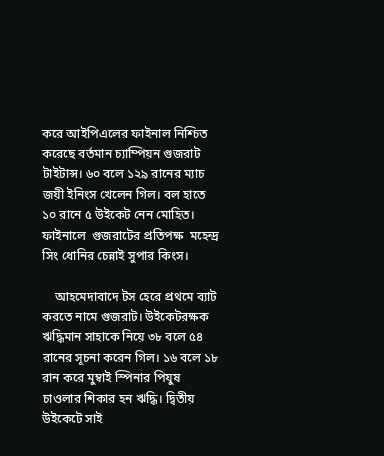করে আইপিএলের ফাইনাল নিশ্চিত করেছে বর্তমান চ্যাম্পিয়ন গুজরাট টাইটান্স। ৬০ বলে ১২৯ রানের ম্যাচ জয়ী ইনিংস খেলেন গিল। বল হাতে ১০ রানে ৫ উইকেট নেন মোহিত। ফাইনালে  গুজরাটের প্রতিপক্ষ  মহেন্দ্র সিং ধোনির চেন্নাই সুপার কিংস।

    আহমেদাবাদে টস হেরে প্রথমে ব্যাট করতে নামে গুজরাট। উইকেটরক্ষক ঋদ্ধিমান সাহাকে নিয়ে ৩৮ বলে ৫৪ রানের সূচনা করেন গিল। ১৬ বলে ১৮ রান করে মুম্বাই স্পিনার পিযুষ চাওলার শিকার হন ঋদ্ধি। দ্বিতীয় উইকেটে সাই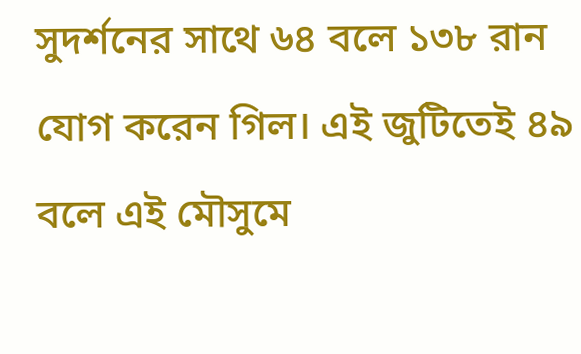সুদর্শনের সাথে ৬৪ বলে ১৩৮ রান যোগ করেন গিল। এই জুটিতেই ৪৯ বলে এই মৌসুমে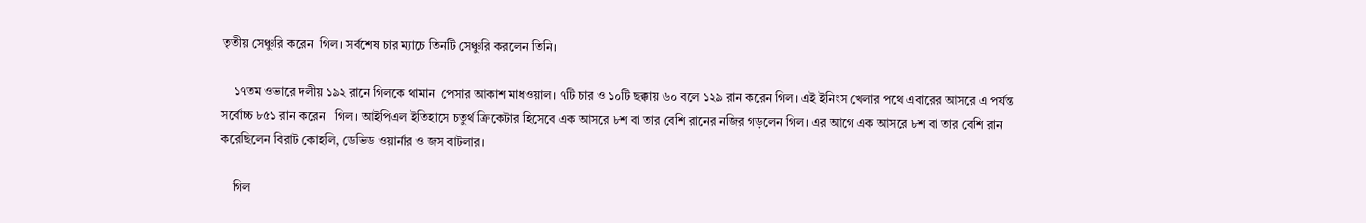তৃতীয় সেঞ্চুরি করেন  গিল। সর্বশেষ চার ম্যাচে তিনটি সেঞ্চুরি করলেন তিনি।

    ১৭তম ওভারে দলীয় ১৯২ রানে গিলকে থামান  পেসার আকাশ মাধওয়াল। ৭টি চার ও ১০টি ছক্কায় ৬০ বলে ১২৯ রান করেন গিল। এই ইনিংস খেলার পথে এবারের আসরে এ পর্যন্ত সর্বোচ্চ ৮৫১ রান করেন   গিল। আইপিএল ইতিহাসে চতুর্থ ক্রিকেটার হিসেবে এক আসরে ৮শ বা তার বেশি রানের নজির গড়লেন গিল। এর আগে এক আসরে ৮শ বা তার বেশি রান করেছিলেন বিরাট কোহলি, ডেভিড ওয়ার্নার ও জস বাটলার।

    গিল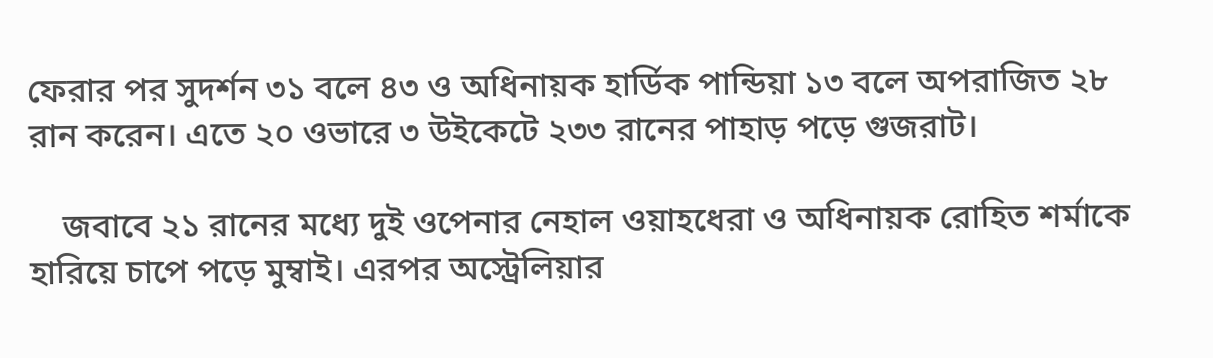ফেরার পর সুদর্শন ৩১ বলে ৪৩ ও অধিনায়ক হার্ডিক পান্ডিয়া ১৩ বলে অপরাজিত ২৮ রান করেন। এতে ২০ ওভারে ৩ উইকেটে ২৩৩ রানের পাহাড় পড়ে গুজরাট।

    জবাবে ২১ রানের মধ্যে দুই ওপেনার নেহাল ওয়াহধেরা ও অধিনায়ক রোহিত শর্মাকে হারিয়ে চাপে পড়ে মুম্বাই। এরপর অস্ট্রেলিয়ার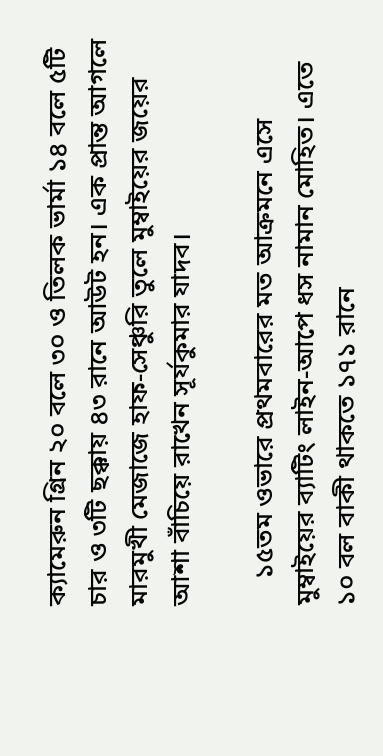ক্যামেরুন গ্রিন ২০ বলে ৩০ ও তিলক ভার্মা ১৪ বলে ৫টি চার ও ৩টি ছক্কায় ৪৩ রানে আউট হন। এক প্রান্ত আগলে মারমুখী মেজাজে হাফ-সেঞ্চুরি তুলে মুম্বাইয়ের জয়ের আশা বাঁচিয়ে রাখেন সূর্যকুমার যাদব।

    ১৫তম ওভারে প্রথমবারের মত আক্রমনে এসে মুম্বাইয়ের ব্যাটিং লাইন-আপে ধস নামান মোহিত। এতে ১০ বল বাকী থাকতে ১৭১ রানে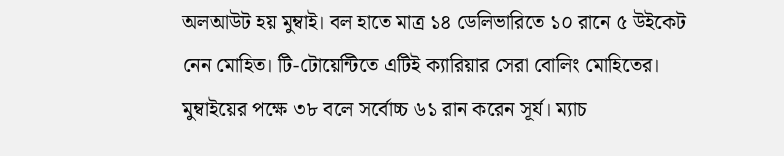অলআউট হয় মুম্বাই। বল হাতে মাত্র ১৪ ডেলিভারিতে ১০ রানে ৫ উইকেট নেন মোহিত। টি-টোয়েন্টিতে এটিই ক্যারিয়ার সেরা বোলিং মোহিতের। মুম্বাইয়ের পক্ষে ৩৮ বলে সর্বোচ্চ ৬১ রান করেন সূর্য। ম্যাচ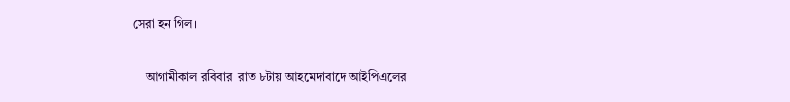সেরা হন গিল।

    আগামীকাল রবিবার  রাত ৮টায় আহমেদাবাদে আইপিএলের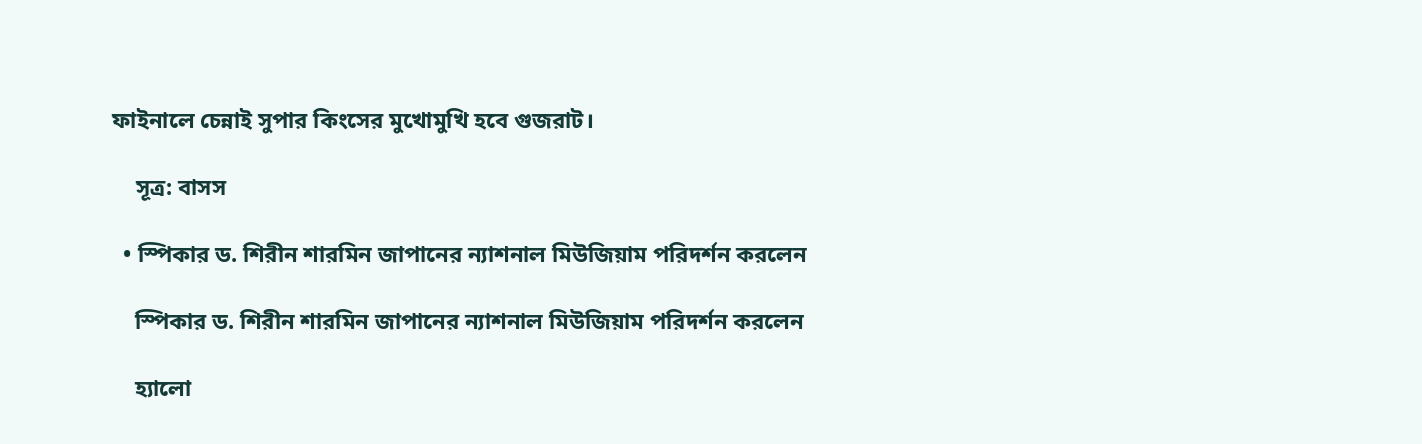ফাইনালে চেন্নাই সুপার কিংসের মুখোমুখি হবে গুজরাট।

    সূত্র: বাসস

  • স্পিকার ড. শিরীন শারমিন জাপানের ন্যাশনাল মিউজিয়াম পরিদর্শন করলেন

    স্পিকার ড. শিরীন শারমিন জাপানের ন্যাশনাল মিউজিয়াম পরিদর্শন করলেন

    হ্যালো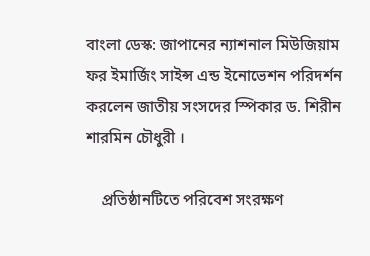বাংলা ডেস্ক: জাপানের ন্যাশনাল মিউজিয়াম ফর ইমার্জিং সাইন্স এন্ড ইনোভেশন পরিদর্শন করলেন জাতীয় সংসদের স্পিকার ড. শিরীন শারমিন চৌধুরী ।

    প্রতিষ্ঠানটিতে পরিবেশ সংরক্ষণ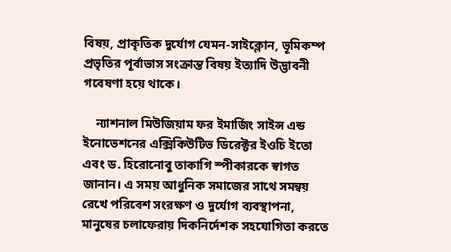বিষয়, প্রাকৃতিক দুর্যোগ যেমন-সাইক্লোন, ভূমিকম্প প্রভৃতির পূর্বাভাস সংক্রান্ত বিষয় ইত্যাদি উদ্ভাবনী গবেষণা হয়ে থাকে।

    ন্যাশনাল মিউজিয়াম ফর ইমার্জিং সাইন্স এন্ড ইনোভেশনের এক্সিকিউটিভ ডিরেক্টর ইওচি ইতো এবং ড. হিরোনোবু তাকাগি স্পীকারকে স্বাগত জানান। এ সময় আধুনিক সমাজের সাথে সমন্বয় রেখে পরিবেশ সংরক্ষণ ও দুর্যোগ ব্যবস্থাপনা, মানুষের চলাফেরায় দিকনির্দেশক সহযোগিতা করতে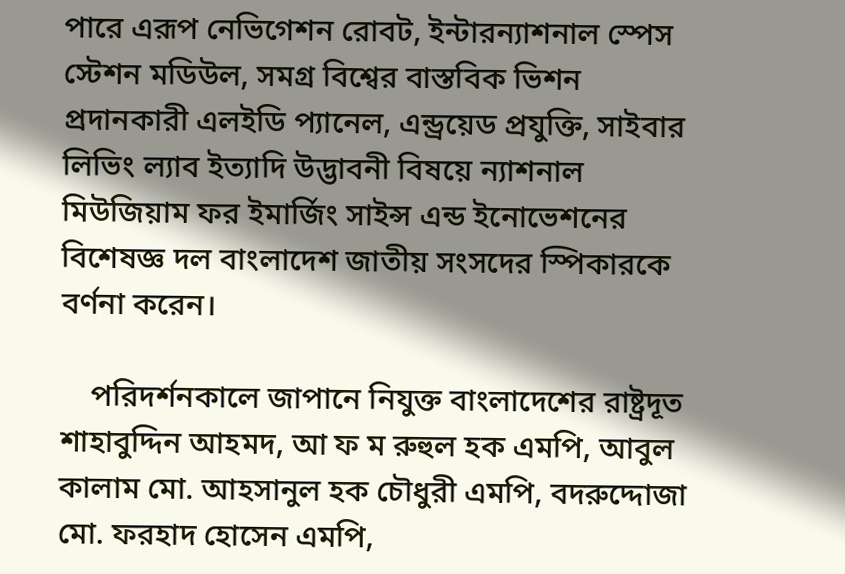পারে এরূপ নেভিগেশন রোবট, ইন্টারন্যাশনাল স্পেস স্টেশন মডিউল, সমগ্র বিশ্বের বাস্তবিক ভিশন প্রদানকারী এলইডি প্যানেল, এন্ড্রয়েড প্রযুক্তি, সাইবার লিভিং ল্যাব ইত্যাদি উদ্ভাবনী বিষয়ে ন্যাশনাল মিউজিয়াম ফর ইমার্জিং সাইন্স এন্ড ইনোভেশনের বিশেষজ্ঞ দল বাংলাদেশ জাতীয় সংসদের স্পিকারকে বর্ণনা করেন।

    পরিদর্শনকালে জাপানে নিযুক্ত বাংলাদেশের রাষ্ট্রদূত শাহাবুদ্দিন আহমদ, আ ফ ম রুহুল হক এমপি, আবুল কালাম মো. আহসানুল হক চৌধুরী এমপি, বদরুদ্দোজা মো. ফরহাদ হোসেন এমপি,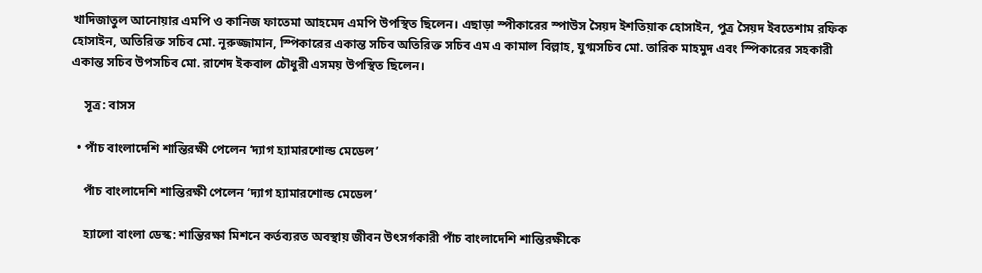খাদিজাতুল আনোয়ার এমপি ও কানিজ ফাতেমা আহমেদ এমপি উপস্থিত ছিলেন। এছাড়া স্পীকারের স্পাউস সৈয়দ ইশতিয়াক হোসাইন, পুত্র সৈয়দ ইবতেশাম রফিক হোসাইন, অতিরিক্ত সচিব মো. নূরুজ্জামান, স্পিকারের একান্ত সচিব অতিরিক্ত সচিব এম এ কামাল বিল্লাহ, যুগ্মসচিব মো. তারিক মাহমুদ এবং স্পিকারের সহকারী একান্ত সচিব উপসচিব মো. রাশেদ ইকবাল চৌধুরী এসময় উপস্থিত ছিলেন।

    সূত্র: বাসস

  • পাঁচ বাংলাদেশি শান্তিরক্ষী পেলেন ‘দ্যাগ হ্যামারশোল্ড মেডেল’

    পাঁচ বাংলাদেশি শান্তিরক্ষী পেলেন ‘দ্যাগ হ্যামারশোল্ড মেডেল’

    হ্যালো বাংলা ডেস্ক: শান্তিরক্ষা মিশনে কর্তব্যরত অবস্থায় জীবন উৎসর্গকারী পাঁচ বাংলাদেশি শান্তিরক্ষীকে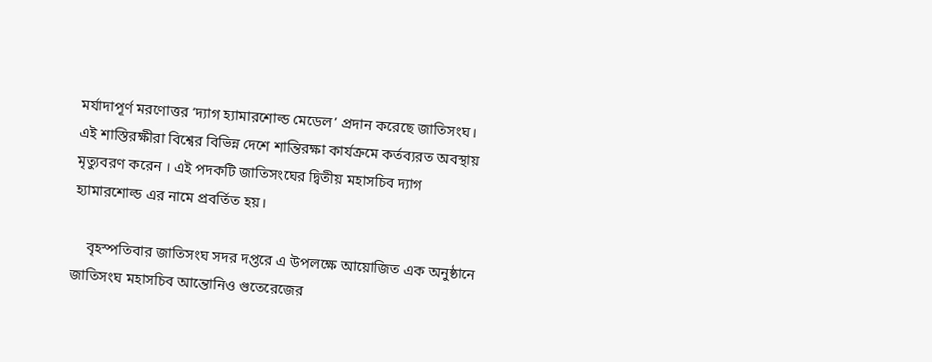মর্যাদাপূর্ণ মরণোত্তর ‘দ্যাগ হ্যামারশোল্ড মেডেল’ প্রদান করেছে জাতিসংঘ। এই শাস্তিরক্ষীরা বিশ্বের বিভিন্ন দেশে শান্তিরক্ষা কার্যক্রমে কর্তব্যরত অবস্থায়  মৃত্যুবরণ করেন । এই পদকটি জাতিসংঘের দ্বিতীয় মহাসচিব দ্যাগ হ্যামারশোল্ড এর নামে প্রবর্তিত হয়।

    বৃহস্পতিবার জাতিসংঘ সদর দপ্তরে এ উপলক্ষে আয়োজিত এক অনুষ্ঠানে জাতিসংঘ মহাসচিব আন্তোনিও গুতেরেজের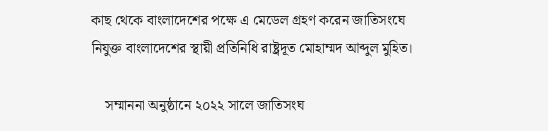কাছ থেকে বাংলাদেশের পক্ষে এ মেডেল গ্রহণ করেন জাতিসংঘে নিযুক্ত বাংলাদেশের স্থায়ী প্রতিনিধি রাষ্ট্রদূত মোহাম্মদ আব্দুল মুহিত।

    সম্মাননা অনুষ্ঠানে ২০২২ সালে জাতিসংঘ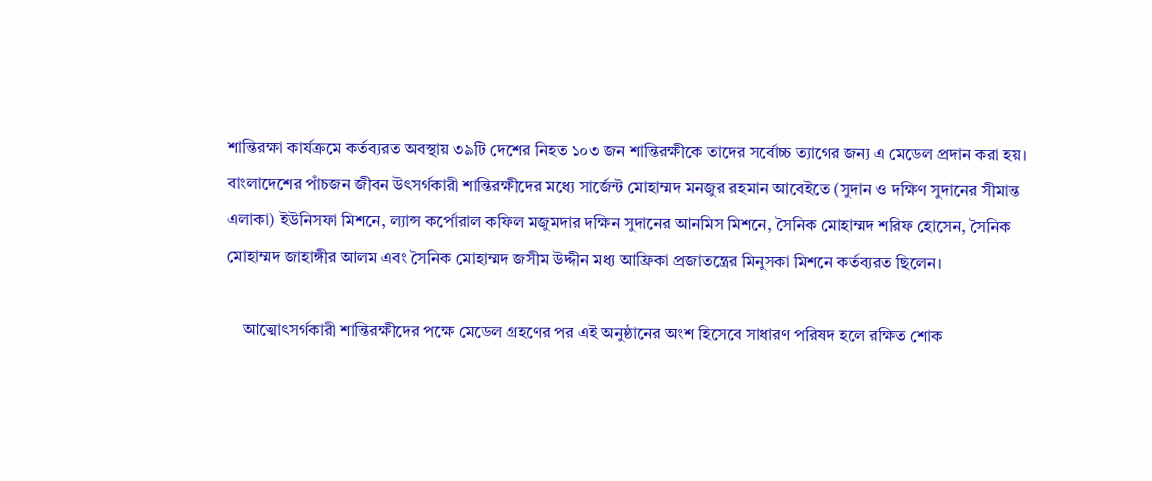শান্তিরক্ষা কার্যক্রমে কর্তব্যরত অবস্থায় ৩৯টি দেশের নিহত ১০৩ জন শান্তিরক্ষীকে তাদের সর্বোচ্চ ত্যাগের জন্য এ মেডেল প্রদান করা হয়। বাংলাদেশের পাঁচজন জীবন উৎসর্গকারী শান্তিরক্ষীদের মধ্যে সার্জেন্ট মোহাম্মদ মনজুর রহমান আবেইতে (সুদান ও দক্ষিণ সুদানের সীমান্ত এলাকা) ইউনিসফা মিশনে, ল্যান্স কর্পোরাল কফিল মজুমদার দক্ষিন সুদানের আনমিস মিশনে, সৈনিক মোহাম্মদ শরিফ হোসেন, সৈনিক মোহাম্মদ জাহাঙ্গীর আলম এবং সৈনিক মোহাম্মদ জসীম উদ্দীন মধ্য আফ্রিকা প্রজাতন্ত্রের মিনুসকা মিশনে কর্তব্যরত ছিলেন।

    আত্মোৎসর্গকারী শান্তিরক্ষীদের পক্ষে মেডেল গ্রহণের পর এই অনুষ্ঠানের অংশ হিসেবে সাধারণ পরিষদ হলে রক্ষিত শোক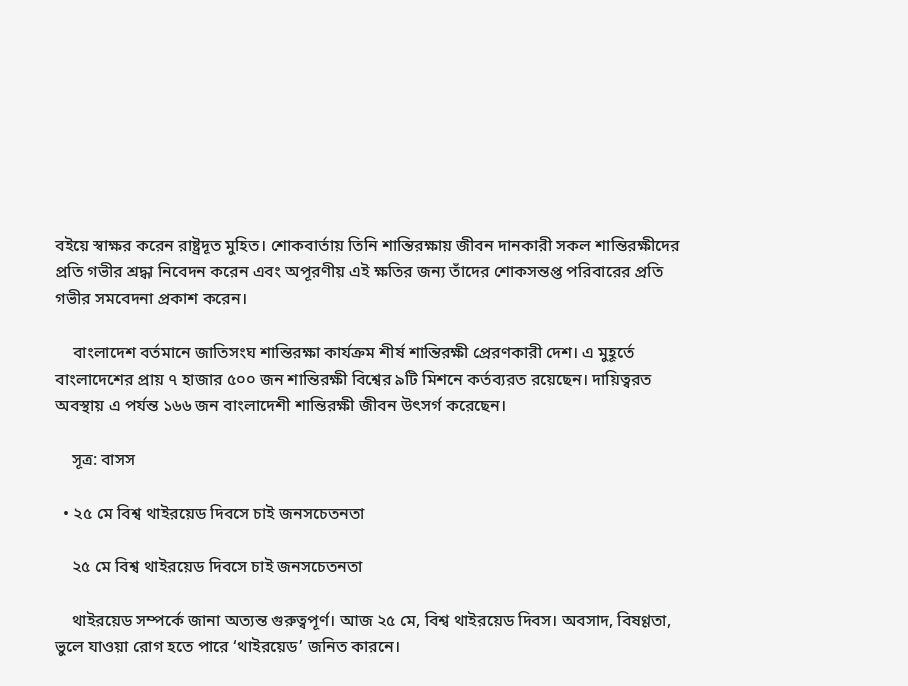বইয়ে স্বাক্ষর করেন রাষ্ট্রদূত মুহিত। শোকবার্তায় তিনি শান্তিরক্ষায় জীবন দানকারী সকল শান্তিরক্ষীদের প্রতি গভীর শ্রদ্ধা নিবেদন করেন এবং অপূরণীয় এই ক্ষতির জন্য তাঁদের শোকসন্তপ্ত পরিবারের প্রতি গভীর সমবেদনা প্রকাশ করেন।

    বাংলাদেশ বর্তমানে জাতিসংঘ শান্তিরক্ষা কার্যক্রম শীর্ষ শান্তিরক্ষী প্রেরণকারী দেশ। এ মুহূর্তে বাংলাদেশের প্রায় ৭ হাজার ৫০০ জন শান্তিরক্ষী বিশ্বের ৯টি মিশনে কর্তব্যরত রয়েছেন। দায়িত্বরত অবস্থায় এ পর্যন্ত ১৬৬ জন বাংলাদেশী শান্তিরক্ষী জীবন উৎসর্গ করেছেন।

    সূত্র: বাসস

  • ২৫ মে বিশ্ব থাইরয়েড দিবসে চাই জনসচেতনতা

    ২৫ মে বিশ্ব থাইরয়েড দিবসে চাই জনসচেতনতা

    থাইরয়েড সম্পর্কে জানা অত্যন্ত গুরুত্বপূর্ণ। আজ ২৫ মে, বিশ্ব থাইরয়েড দিবস। অবসাদ, বিষণ্ণতা, ভুলে যাওয়া রোগ হতে পারে ‘থাইরয়েড’ জনিত কারনে।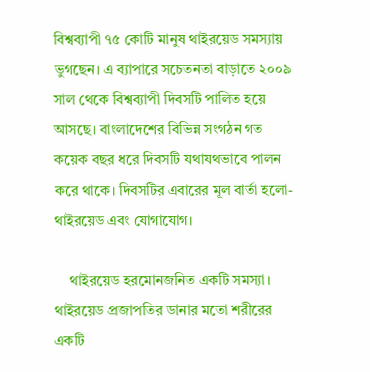বিশ্বব্যাপী ৭৫ কোটি মানুষ থাইরয়েড সমস্যায় ভুগছেন। এ ব্যাপারে সচেতনতা বাড়াতে ২০০৯ সাল থেকে বিশ্বব্যাপী দিবসটি পালিত হয়ে আসছে। বাংলাদেশের বিভিন্ন সংগঠন গত কয়েক বছর ধরে দিবসটি যথাযথভাবে পালন করে থাকে। দিবসটির এবারের মূল বার্তা হলো- থাইরয়েড এবং যোগাযোগ।

    থাইরয়েড হরমোনজনিত একটি সমস্যা। থাইরয়েড প্রজাপতির ডানার মতো শরীরের একটি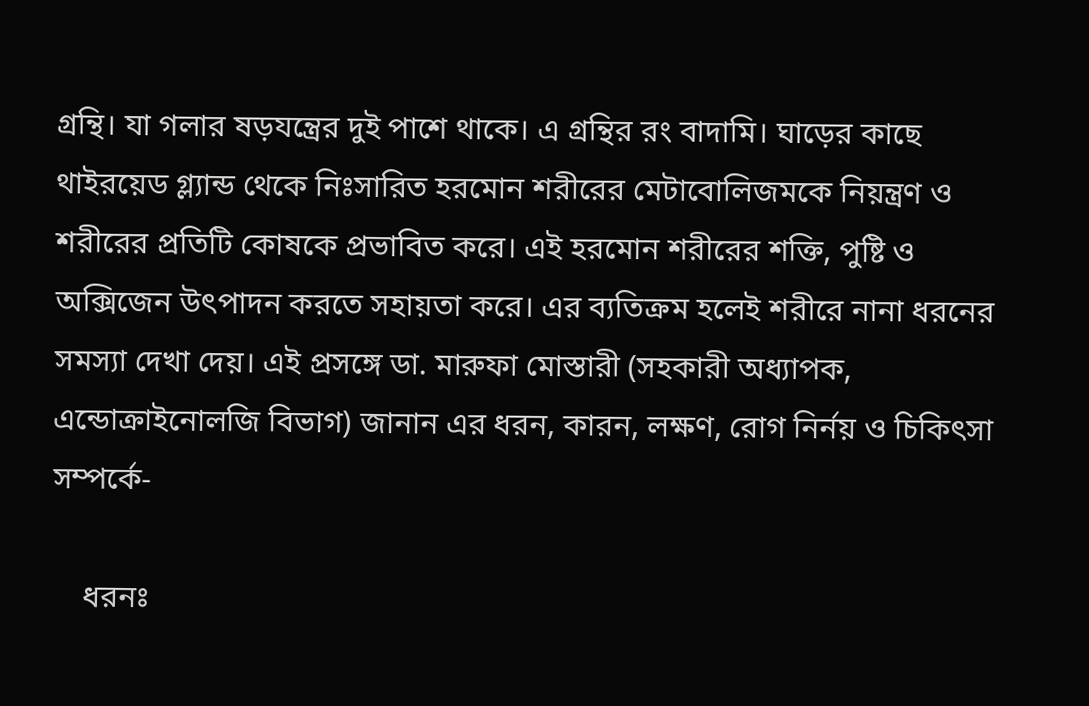গ্রন্থি। যা গলার ষড়যন্ত্রের দুই পাশে থাকে। এ গ্রন্থির রং বাদামি। ঘাড়ের কাছে থাইরয়েড গ্ল্যান্ড থেকে নিঃসারিত হরমোন শরীরের মেটাবোলিজমকে নিয়ন্ত্রণ ও শরীরের প্রতিটি কোষকে প্রভাবিত করে। এই হরমোন শরীরের শক্তি, পুষ্টি ও অক্সিজেন উৎপাদন করতে সহায়তা করে। এর ব্যতিক্রম হলেই শরীরে নানা ধরনের সমস্যা দেখা দেয়। এই প্রসঙ্গে ডা. মারুফা মোস্তারী (সহকারী অধ্যাপক, এন্ডোক্রাইনোলজি বিভাগ) জানান এর ধরন, কারন, লক্ষণ, রোগ নির্নয় ও চিকিৎসা সম্পর্কে-

    ধরনঃ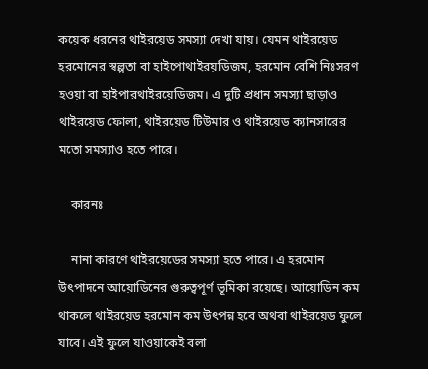কয়েক ধরনের থাইরয়েড সমস্যা দেখা যায়। যেমন থাইরয়েড হরমোনের স্বল্পতা বা হাইপোথাইরয়ডিজম, হরমোন বেশি নিঃসরণ হওয়া বা হাইপারথাইরয়েডিজম। এ দুটি প্রধান সমস্যা ছাড়াও থাইরয়েড ফোলা, থাইরয়েড টিউমার ও থাইরয়েড ক্যানসারের মতো সমস্যাও হতে পারে।

    কারনঃ

    নানা কারণে থাইরয়েডের সমস্যা হতে পারে। এ হরমোন উৎপাদনে আয়োডিনের গুরুত্বপূর্ণ ভূমিকা রয়েছে। আয়োডিন কম থাকলে থাইরয়েড হরমোন কম উৎপন্ন হবে অথবা থাইরয়েড ফুলে যাবে। এই ফুলে যাওয়াকেই বলা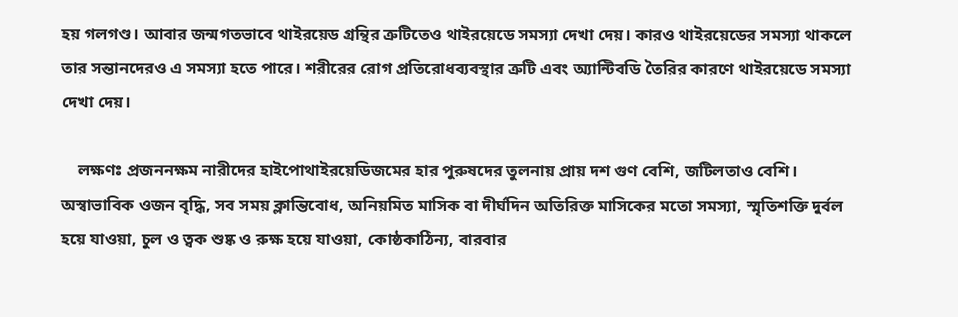হয় গলগণ্ড। আবার জন্মগতভাবে থাইরয়েড গ্রন্থির ত্রুটিতেও থাইরয়েডে সমস্যা দেখা দেয়। কারও থাইরয়েডের সমস্যা থাকলে তার সন্তানদেরও এ সমস্যা হতে পারে। শরীরের রোগ প্রতিরোধব্যবস্থার ত্রুটি এবং অ্যান্টিবডি তৈরির কারণে থাইরয়েডে সমস্যা দেখা দেয়।

    লক্ষণঃ প্রজননক্ষম নারীদের হাইপোথাইরয়েডিজমের হার পুরুষদের তুলনায় প্রায় দশ গুণ বেশি, জটিলতাও বেশি। অস্বাভাবিক ওজন বৃদ্ধি, সব সময় ক্লান্তিবোধ, অনিয়মিত মাসিক বা দীর্ঘদিন অতিরিক্ত মাসিকের মতো সমস্যা, স্মৃতিশক্তি দুর্বল হয়ে যাওয়া, চুল ও ত্বক শুষ্ক ও রুক্ষ হয়ে যাওয়া, কোষ্ঠকাঠিন্য, বারবার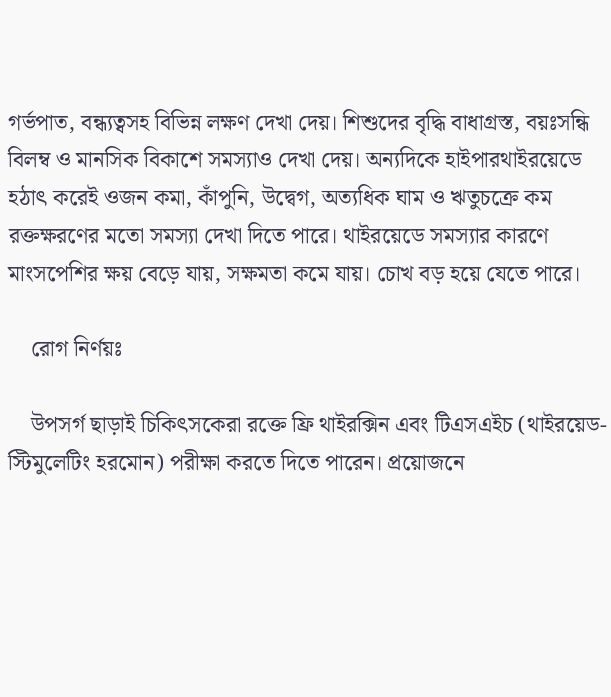গর্ভপাত, বন্ধ্যত্বসহ বিভিন্ন লক্ষণ দেখা দেয়। শিশুদের বৃদ্ধি বাধাগ্রস্ত, বয়ঃসন্ধি বিলম্ব ও মানসিক বিকাশে সমস্যাও দেখা দেয়। অন্যদিকে হাইপারথাইরয়েডে হঠাৎ করেই ওজন কমা, কাঁপুনি, উদ্বেগ, অত্যধিক ঘাম ও ঋতুচক্রে কম রক্তক্ষরণের মতো সমস্যা দেখা দিতে পারে। থাইরয়েডে সমস্যার কারণে মাংসপেশির ক্ষয় বেড়ে যায়, সক্ষমতা কমে যায়। চোখ বড় হয়ে যেতে পারে।

    রোগ নির্ণয়ঃ

    উপসর্গ ছাড়াই চিকিৎসকেরা রক্তে ফ্রি থাইরক্সিন এবং টিএসএইচ (থাইরয়েড-স্টিমুলেটিং হরমোন) পরীক্ষা করতে দিতে পারেন। প্রয়োজনে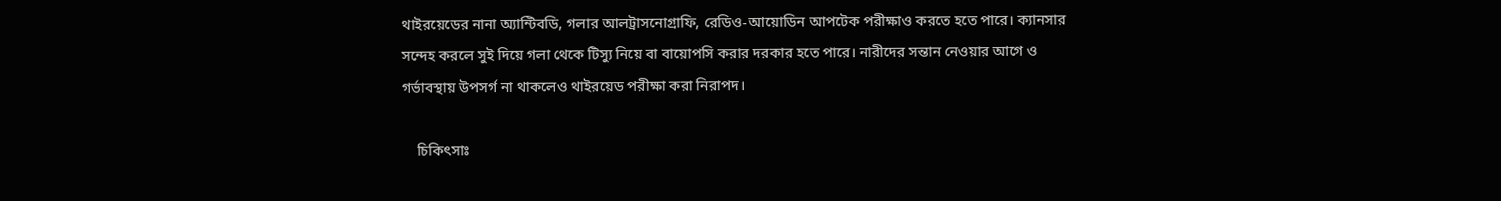থাইরয়েডের নানা অ্যান্টিবডি, গলার আলট্রাসনোগ্রাফি, রেডিও-আয়োডিন আপটেক পরীক্ষাও করতে হতে পারে। ক্যানসার সন্দেহ করলে সুই দিয়ে গলা থেকে টিস্যু নিয়ে বা বায়োপসি করার দরকার হতে পারে। নারীদের সন্তান নেওয়ার আগে ও গর্ভাবস্থায় উপসর্গ না থাকলেও থাইরয়েড পরীক্ষা করা নিরাপদ।

    চিকিৎসাঃ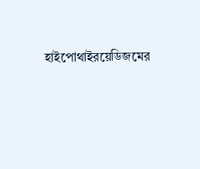হাইপোথাইরয়েডিজমের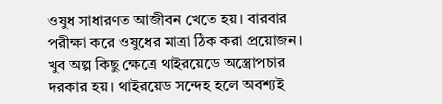ওষুধ সাধারণত আজীবন খেতে হয়। বারবার পরীক্ষা করে ওষুধের মাত্রা ঠিক করা প্রয়োজন। খুব অল্প কিছু ক্ষেত্রে থাইরয়েডে অস্ত্রোপচার দরকার হয়। থাইরয়েড সন্দেহ হলে অবশ্যই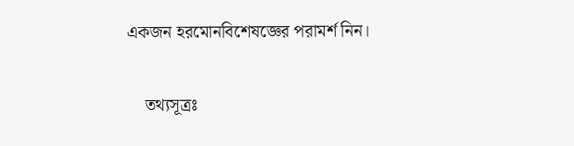একজন হরমোনবিশেষজ্ঞের পরামর্শ নিন।

    তথ্যসূত্রঃ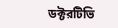ডক্টরটিভি